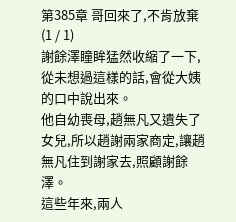第385章 哥回來了,不肯放棄(1 / 1)
謝餘澤瞳眸猛然收縮了一下,從未想過這樣的話,會從大姨的口中說出來。
他自幼喪母,趙無凡又遺失了女兒,所以趙謝兩家商定,讓趙無凡住到謝家去,照顧謝餘澤。
這些年來,兩人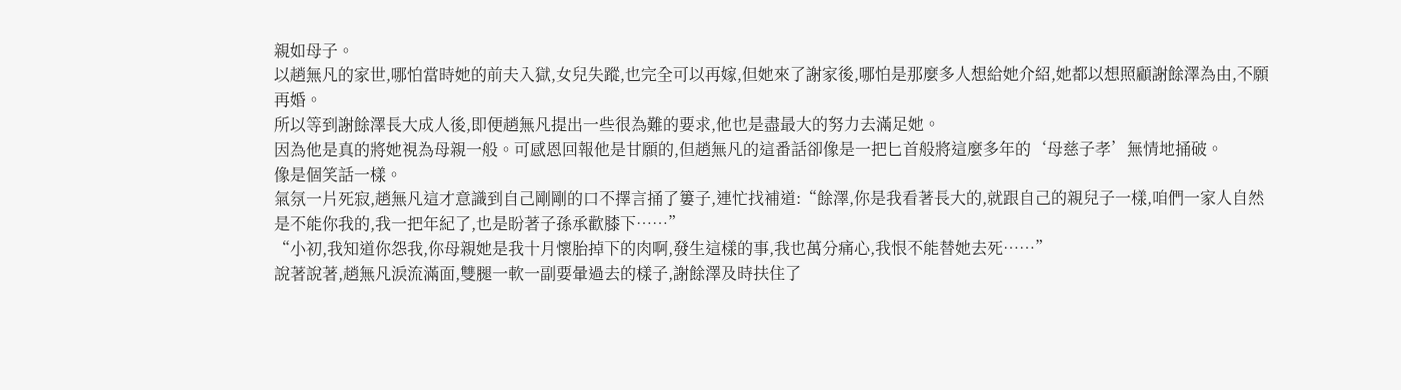親如母子。
以趙無凡的家世,哪怕當時她的前夫入獄,女兒失蹤,也完全可以再嫁,但她來了謝家後,哪怕是那麼多人想給她介紹,她都以想照顧謝餘澤為由,不願再婚。
所以等到謝餘澤長大成人後,即便趙無凡提出一些很為難的要求,他也是盡最大的努力去滿足她。
因為他是真的將她視為母親一般。可感恩回報他是甘願的,但趙無凡的這番話卻像是一把匕首般將這麼多年的‘母慈子孝’無情地捅破。
像是個笑話一樣。
氣氛一片死寂,趙無凡這才意識到自己剛剛的口不擇言捅了簍子,連忙找補道:“餘澤,你是我看著長大的,就跟自己的親兒子一樣,咱們一家人自然是不能你我的,我一把年紀了,也是盼著子孫承歡膝下……”
“小初,我知道你怨我,你母親她是我十月懷胎掉下的肉啊,發生這樣的事,我也萬分痛心,我恨不能替她去死……”
說著說著,趙無凡淚流滿面,雙腿一軟一副要暈過去的樣子,謝餘澤及時扶住了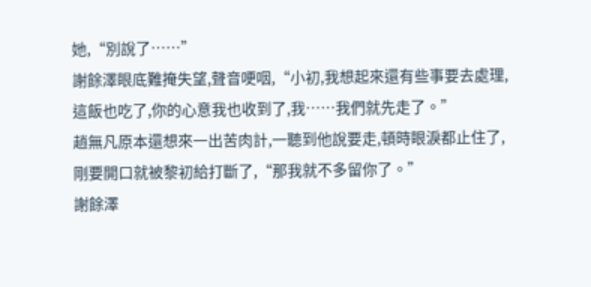她,“別說了……”
謝餘澤眼底難掩失望,聲音哽咽,“小初,我想起來還有些事要去處理,這飯也吃了,你的心意我也收到了,我……我們就先走了。”
趙無凡原本還想來一出苦肉計,一聽到他說要走,頓時眼淚都止住了,剛要開口就被黎初給打斷了,“那我就不多留你了。”
謝餘澤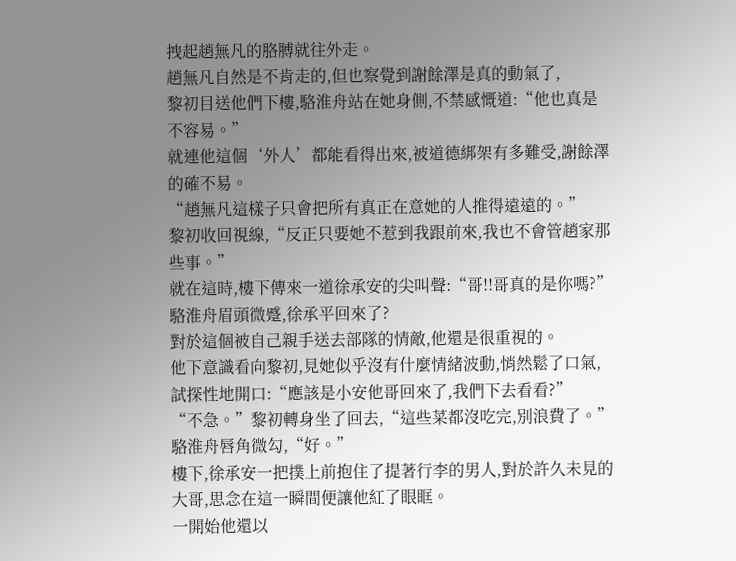拽起趙無凡的胳膊就往外走。
趙無凡自然是不肯走的,但也察覺到謝餘澤是真的動氣了,
黎初目送他們下樓,駱淮舟站在她身側,不禁感慨道:“他也真是不容易。”
就連他這個‘外人’都能看得出來,被道德綁架有多難受,謝餘澤的確不易。
“趙無凡這樣子只會把所有真正在意她的人推得遠遠的。”
黎初收回視線,“反正只要她不惹到我跟前來,我也不會管趙家那些事。”
就在這時,樓下傳來一道徐承安的尖叫聲:“哥!!哥真的是你嗎?”
駱淮舟眉頭微蹙,徐承平回來了?
對於這個被自己親手送去部隊的情敵,他還是很重視的。
他下意識看向黎初,見她似乎沒有什麼情緒波動,悄然鬆了口氣,試探性地開口:“應該是小安他哥回來了,我們下去看看?”
“不急。”黎初轉身坐了回去,“這些菜都沒吃完,別浪費了。”
駱淮舟唇角微勾,“好。”
樓下,徐承安一把撲上前抱住了提著行李的男人,對於許久未見的大哥,思念在這一瞬間便讓他紅了眼眶。
一開始他還以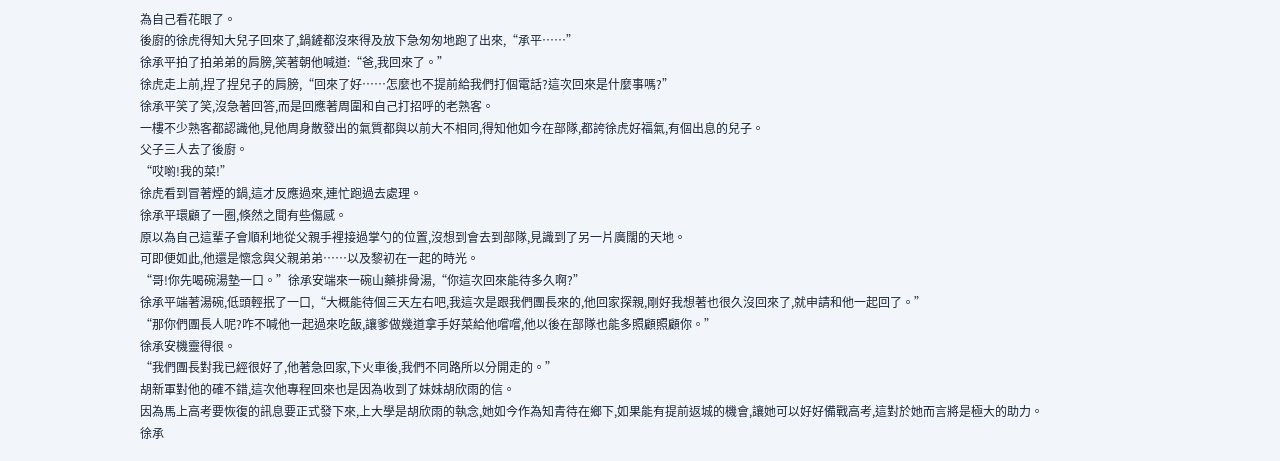為自己看花眼了。
後廚的徐虎得知大兒子回來了,鍋鏟都沒來得及放下急匆匆地跑了出來,“承平……”
徐承平拍了拍弟弟的肩膀,笑著朝他喊道:“爸,我回來了。”
徐虎走上前,捏了捏兒子的肩膀,“回來了好……怎麼也不提前給我們打個電話?這次回來是什麼事嗎?”
徐承平笑了笑,沒急著回答,而是回應著周圍和自己打招呼的老熟客。
一樓不少熟客都認識他,見他周身散發出的氣質都與以前大不相同,得知他如今在部隊,都誇徐虎好福氣,有個出息的兒子。
父子三人去了後廚。
“哎喲!我的菜!”
徐虎看到冒著煙的鍋,這才反應過來,連忙跑過去處理。
徐承平環顧了一圈,倏然之間有些傷感。
原以為自己這輩子會順利地從父親手裡接過掌勺的位置,沒想到會去到部隊,見識到了另一片廣闊的天地。
可即便如此,他還是懷念與父親弟弟……以及黎初在一起的時光。
“哥!你先喝碗湯墊一口。”徐承安端來一碗山藥排骨湯,“你這次回來能待多久啊?”
徐承平端著湯碗,低頭輕抿了一口,“大概能待個三天左右吧,我這次是跟我們團長來的,他回家探親,剛好我想著也很久沒回來了,就申請和他一起回了。”
“那你們團長人呢?咋不喊他一起過來吃飯,讓爹做幾道拿手好菜給他嚐嚐,他以後在部隊也能多照顧照顧你。”
徐承安機靈得很。
“我們團長對我已經很好了,他著急回家,下火車後,我們不同路所以分開走的。”
胡新軍對他的確不錯,這次他專程回來也是因為收到了妹妹胡欣雨的信。
因為馬上高考要恢復的訊息要正式發下來,上大學是胡欣雨的執念,她如今作為知青待在鄉下,如果能有提前返城的機會,讓她可以好好備戰高考,這對於她而言將是極大的助力。
徐承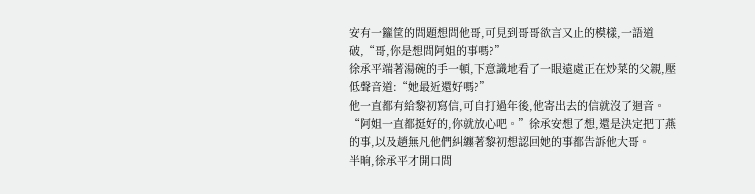安有一籮筐的問題想問他哥,可見到哥哥欲言又止的模樣,一語道破,“哥,你是想問阿姐的事嗎?”
徐承平端著湯碗的手一頓,下意識地看了一眼遠處正在炒菜的父親,壓低聲音道:“她最近還好嗎?”
他一直都有給黎初寫信,可自打過年後,他寄出去的信就沒了迴音。
“阿姐一直都挺好的,你就放心吧。”徐承安想了想,還是決定把丁燕的事,以及趙無凡他們糾纏著黎初想認回她的事都告訴他大哥。
半晌,徐承平才開口問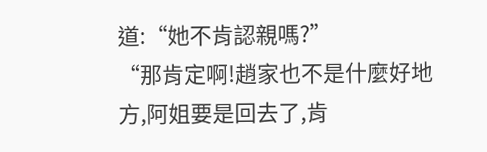道:“她不肯認親嗎?”
“那肯定啊!趙家也不是什麼好地方,阿姐要是回去了,肯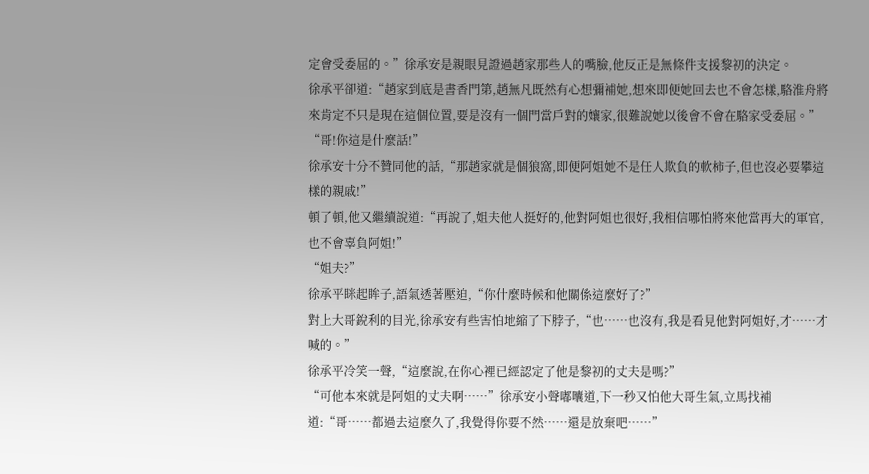定會受委屈的。”徐承安是親眼見證過趙家那些人的嘴臉,他反正是無條件支援黎初的決定。
徐承平卻道:“趙家到底是書香門第,趙無凡既然有心想彌補她,想來即便她回去也不會怎樣,駱淮舟將來肯定不只是現在這個位置,要是沒有一個門當戶對的孃家,很難說她以後會不會在駱家受委屈。”
“哥!你這是什麼話!”
徐承安十分不贊同他的話,“那趙家就是個狼窩,即便阿姐她不是任人欺負的軟柿子,但也沒必要攀這樣的親戚!”
頓了頓,他又繼續說道:“再說了,姐夫他人挺好的,他對阿姐也很好,我相信哪怕將來他當再大的軍官,也不會辜負阿姐!”
“姐夫?”
徐承平眯起眸子,語氣透著壓迫,“你什麼時候和他關係這麼好了?”
對上大哥銳利的目光,徐承安有些害怕地縮了下脖子,“也……也沒有,我是看見他對阿姐好,才……才喊的。”
徐承平冷笑一聲,“這麼說,在你心裡已經認定了他是黎初的丈夫是嗎?”
“可他本來就是阿姐的丈夫啊……”徐承安小聲嘟囔道,下一秒又怕他大哥生氣,立馬找補道:“哥……都過去這麼久了,我覺得你要不然……還是放棄吧……”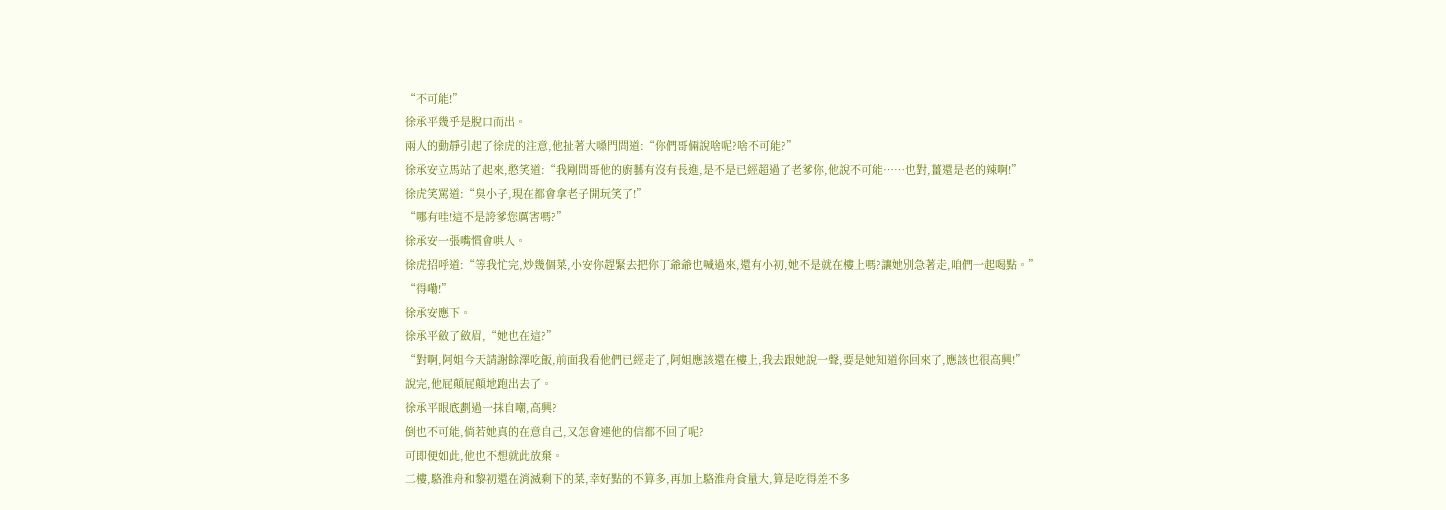“不可能!”
徐承平幾乎是脫口而出。
兩人的動靜引起了徐虎的注意,他扯著大嗓門問道:“你們哥倆說啥呢?啥不可能?”
徐承安立馬站了起來,憨笑道:“我剛問哥他的廚藝有沒有長進,是不是已經超過了老爹你,他說不可能……也對,薑還是老的辣啊!”
徐虎笑罵道:“臭小子,現在都會拿老子開玩笑了!”
“哪有哇!這不是誇爹您厲害嗎?”
徐承安一張嘴慣會哄人。
徐虎招呼道:“等我忙完,炒幾個菜,小安你趕緊去把你丁爺爺也喊過來,還有小初,她不是就在樓上嗎?讓她別急著走,咱們一起喝點。”
“得嘞!”
徐承安應下。
徐承平斂了斂眉,“她也在這?”
“對啊,阿姐今天請謝餘澤吃飯,前面我看他們已經走了,阿姐應該還在樓上,我去跟她說一聲,要是她知道你回來了,應該也很高興!”
說完,他屁顛屁顛地跑出去了。
徐承平眼底劃過一抹自嘲,高興?
倒也不可能,倘若她真的在意自己,又怎會連他的信都不回了呢?
可即便如此,他也不想就此放棄。
二樓,駱淮舟和黎初還在消滅剩下的菜,幸好點的不算多,再加上駱淮舟食量大,算是吃得差不多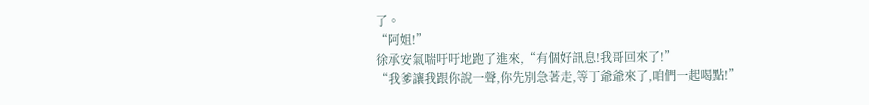了。
“阿姐!”
徐承安氣喘吁吁地跑了進來,“有個好訊息!我哥回來了!”
“我爹讓我跟你說一聲,你先別急著走,等丁爺爺來了,咱們一起喝點!”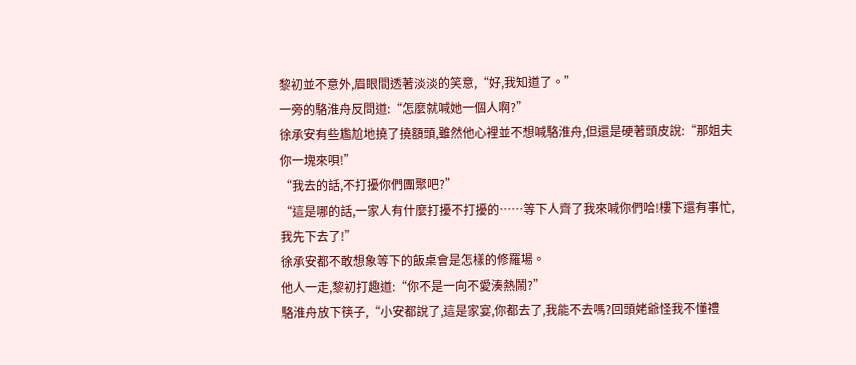黎初並不意外,眉眼間透著淡淡的笑意,“好,我知道了。”
一旁的駱淮舟反問道:“怎麼就喊她一個人啊?”
徐承安有些尷尬地撓了撓額頭,雖然他心裡並不想喊駱淮舟,但還是硬著頭皮說:“那姐夫你一塊來唄!”
“我去的話,不打擾你們團聚吧?”
“這是哪的話,一家人有什麼打擾不打擾的……等下人齊了我來喊你們哈!樓下還有事忙,我先下去了!”
徐承安都不敢想象等下的飯桌會是怎樣的修羅場。
他人一走,黎初打趣道:“你不是一向不愛湊熱鬧?”
駱淮舟放下筷子,“小安都說了,這是家宴,你都去了,我能不去嗎?回頭姥爺怪我不懂禮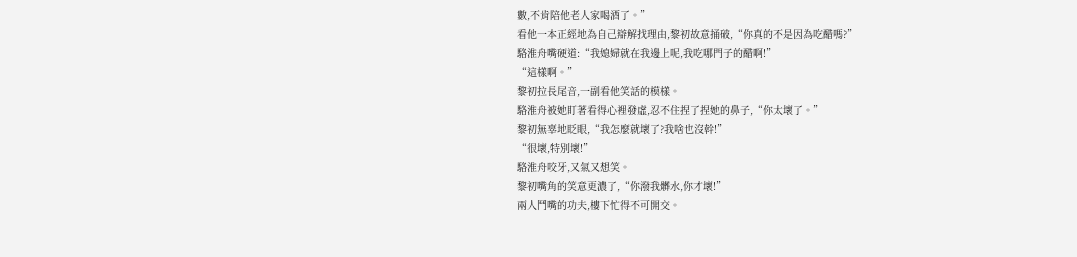數,不肯陪他老人家喝酒了。”
看他一本正經地為自己辯解找理由,黎初故意捅破,“你真的不是因為吃醋嗎?”
駱淮舟嘴硬道:“我媳婦就在我邊上呢,我吃哪門子的醋啊!”
“這樣啊。”
黎初拉長尾音,一副看他笑話的模樣。
駱淮舟被她盯著看得心裡發虛,忍不住捏了捏她的鼻子,“你太壞了。”
黎初無辜地眨眼,“我怎麼就壞了?我啥也沒幹!”
“很壞,特別壞!”
駱淮舟咬牙,又氣又想笑。
黎初嘴角的笑意更濃了,“你潑我髒水,你才壞!”
兩人鬥嘴的功夫,樓下忙得不可開交。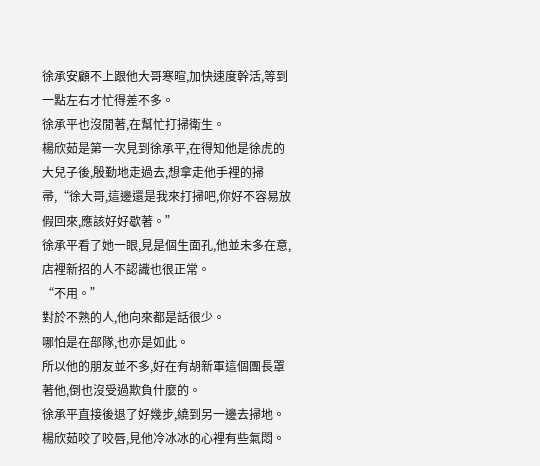徐承安顧不上跟他大哥寒暄,加快速度幹活,等到一點左右才忙得差不多。
徐承平也沒閒著,在幫忙打掃衛生。
楊欣茹是第一次見到徐承平,在得知他是徐虎的大兒子後,殷勤地走過去,想拿走他手裡的掃帚,“徐大哥,這邊還是我來打掃吧,你好不容易放假回來,應該好好歇著。”
徐承平看了她一眼,見是個生面孔,他並未多在意,店裡新招的人不認識也很正常。
“不用。”
對於不熟的人,他向來都是話很少。
哪怕是在部隊,也亦是如此。
所以他的朋友並不多,好在有胡新軍這個團長罩著他,倒也沒受過欺負什麼的。
徐承平直接後退了好幾步,繞到另一邊去掃地。
楊欣茹咬了咬唇,見他冷冰冰的心裡有些氣悶。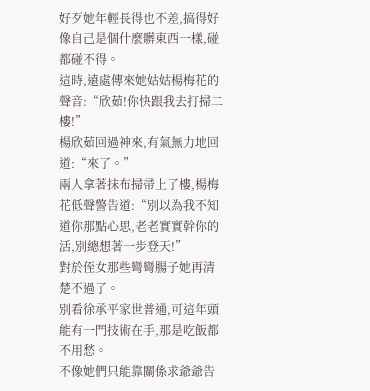好歹她年輕長得也不差,搞得好像自己是個什麼髒東西一樣,碰都碰不得。
這時,遠處傳來她姑姑楊梅花的聲音:“欣茹!你快跟我去打掃二樓!”
楊欣茹回過神來,有氣無力地回道:“來了。”
兩人拿著抹布掃帚上了樓,楊梅花低聲警告道:“別以為我不知道你那點心思,老老實實幹你的活,別總想著一步登天!”
對於侄女那些彎彎腸子她再清楚不過了。
別看徐承平家世普通,可這年頭能有一門技術在手,那是吃飯都不用愁。
不像她們只能靠關係求爺爺告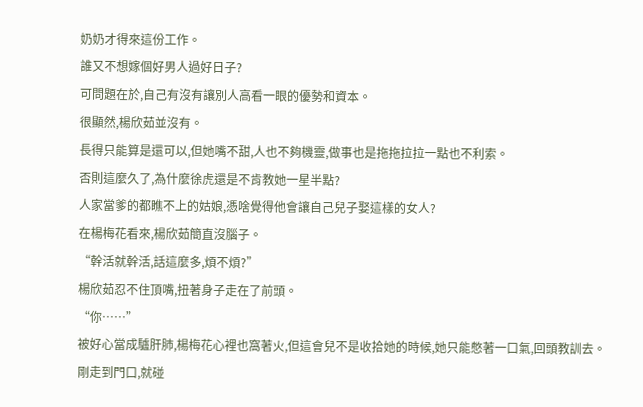奶奶才得來這份工作。
誰又不想嫁個好男人過好日子?
可問題在於,自己有沒有讓別人高看一眼的優勢和資本。
很顯然,楊欣茹並沒有。
長得只能算是還可以,但她嘴不甜,人也不夠機靈,做事也是拖拖拉拉一點也不利索。
否則這麼久了,為什麼徐虎還是不肯教她一星半點?
人家當爹的都瞧不上的姑娘,憑啥覺得他會讓自己兒子娶這樣的女人?
在楊梅花看來,楊欣茹簡直沒腦子。
“幹活就幹活,話這麼多,煩不煩?”
楊欣茹忍不住頂嘴,扭著身子走在了前頭。
“你……”
被好心當成驢肝肺,楊梅花心裡也窩著火,但這會兒不是收拾她的時候,她只能憋著一口氣,回頭教訓去。
剛走到門口,就碰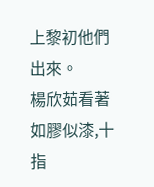上黎初他們出來。
楊欣茹看著如膠似漆,十指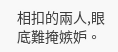相扣的兩人,眼底難掩嫉妒。